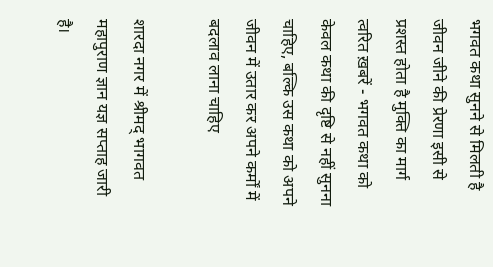भगवत कथा सुनने से मिलती है जीवन जीने की प्रेरणा इसी से प्रशस्त होता है मुक्ति का मार्ग
त्वरित ख़बरें - भगवत कथा को केवल कथा की दृष्टि से नहीं सुनना चाहिए, बल्कि उस कथा को अपने जीवन में उतार कर अपने कर्मों में बदलाव लाना चाहिए

शारदा नगर में श्रीमद् भागवत महापुराण ज्ञान यज्ञ सप्ताह जारी है।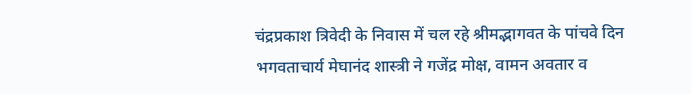चंद्रप्रकाश त्रिवेदी के निवास में चल रहे श्रीमद्भागवत के पांचवे दिन भगवताचार्य मेघानंद शास्त्री ने गजेंद्र मोक्ष, वामन अवतार व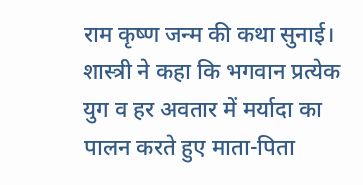राम कृष्ण जन्म की कथा सुनाई। शास्त्री ने कहा कि भगवान प्रत्येक युग व हर अवतार में मर्यादा का पालन करते हुए माता-पिता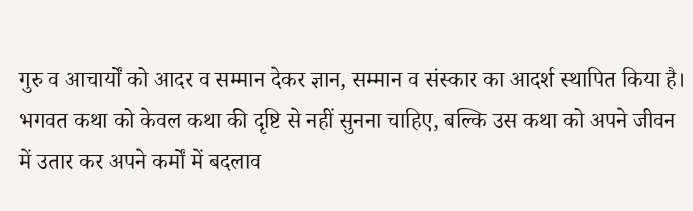गुरु व आचार्यों को आदर व सम्मान देकर ज्ञान, सम्मान व संस्कार का आदर्श स्थापित किया है। भगवत कथा को केवल कथा की दृष्टि से नहीं सुनना चाहिए, बल्कि उस कथा को अपने जीवन में उतार कर अपने कर्मों में बदलाव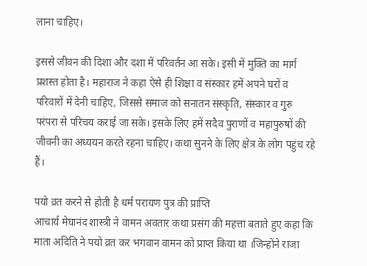लाना चाहिए।

इससे जीवन की दिशा और दशा में परिवर्तन आ सके। इसी में मुक्ति का मार्ग प्रशस्त होता है। महाराज ने कहा ऐसे ही शिक्षा व संस्कार हमें अपने घरों व परिवारों में देनी चाहिए, जिससे समाज को सनातन संस्कृति, संस्कार व गुरु परंपरा से परिचय कराई जा सके। इसके लिए हमें सदैव पुराणों व महापुरुषों की जीवनी का अध्ययन करते रहना चाहिए। कथा सुनने के लिए क्षेत्र के लोग पहुंच रहे हैं।

पयो व्रत करने से होती है धर्म परायण पुत्र की प्राप्ति
आचार्य मेघानंद शास्त्री ने वामन अवतार कथा प्रसंग की महत्ता बताते हुए कहा कि माता अदिति ने पयो व्रत कर भगवान वामन को प्राप्त किया था ।जिन्होंने राजा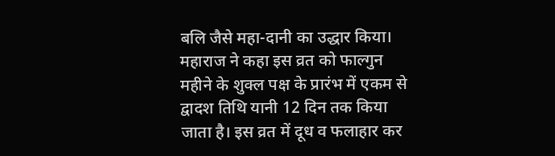बलि जैसे महा-दानी का उद्धार किया। महाराज ने कहा इस व्रत को फाल्गुन महीने के शुक्ल पक्ष के प्रारंभ में एकम से द्वादश तिथि यानी 12 दिन तक किया जाता है। इस व्रत में दूध व फलाहार कर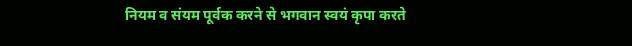नियम व संयम पूर्वक करने से भगवान स्वयं कृपा करते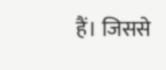हैं। जिससे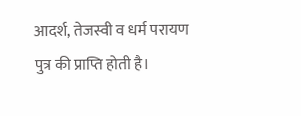आदर्श, तेजस्वी व धर्म परायण पुत्र की प्राप्ति होती है।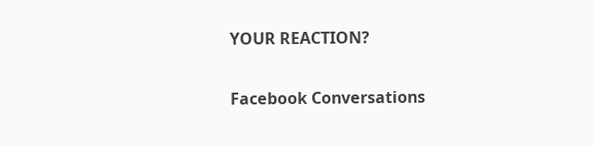YOUR REACTION?

Facebook Conversations